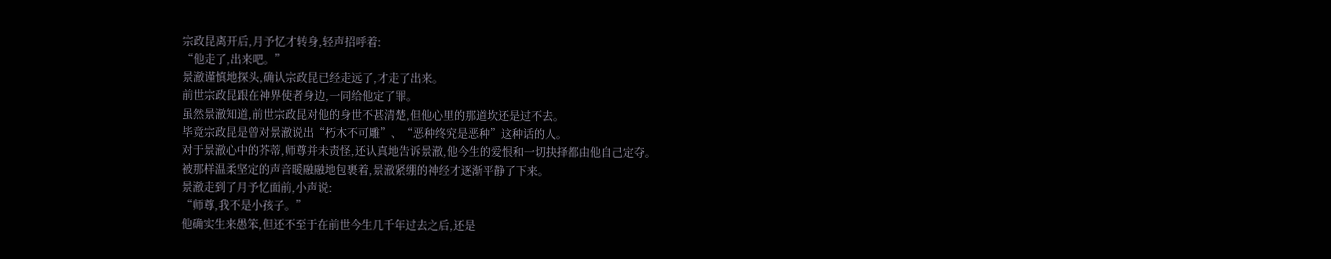宗政昆离开后,月予忆才转身,轻声招呼着:
“他走了,出来吧。”
景澈谨慎地探头,确认宗政昆已经走远了,才走了出来。
前世宗政昆跟在神界使者身边,一同给他定了罪。
虽然景澈知道,前世宗政昆对他的身世不甚清楚,但他心里的那道坎还是过不去。
毕竟宗政昆是曾对景澈说出“朽木不可雕”、“恶种终究是恶种”这种话的人。
对于景澈心中的芥蒂,师尊并未责怪,还认真地告诉景澈,他今生的爱恨和一切抉择都由他自己定夺。
被那样温柔坚定的声音暖融融地包裹着,景澈紧绷的神经才逐渐平静了下来。
景澈走到了月予忆面前,小声说:
“师尊,我不是小孩子。”
他确实生来愚笨,但还不至于在前世今生几千年过去之后,还是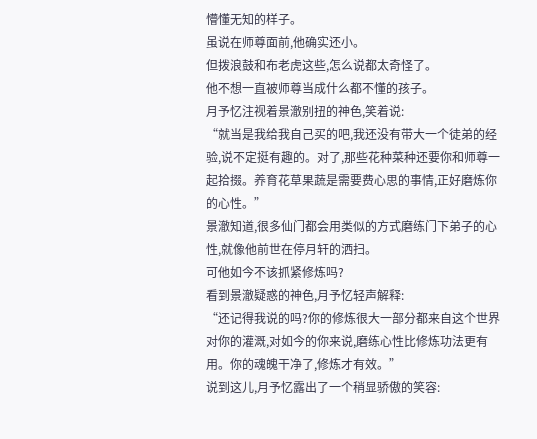懵懂无知的样子。
虽说在师尊面前,他确实还小。
但拨浪鼓和布老虎这些,怎么说都太奇怪了。
他不想一直被师尊当成什么都不懂的孩子。
月予忆注视着景澈别扭的神色,笑着说:
“就当是我给我自己买的吧,我还没有带大一个徒弟的经验,说不定挺有趣的。对了,那些花种菜种还要你和师尊一起拾掇。养育花草果蔬是需要费心思的事情,正好磨炼你的心性。”
景澈知道,很多仙门都会用类似的方式磨练门下弟子的心性,就像他前世在停月轩的洒扫。
可他如今不该抓紧修炼吗?
看到景澈疑惑的神色,月予忆轻声解释:
“还记得我说的吗?你的修炼很大一部分都来自这个世界对你的灌溉,对如今的你来说,磨练心性比修炼功法更有用。你的魂魄干净了,修炼才有效。”
说到这儿,月予忆露出了一个稍显骄傲的笑容: